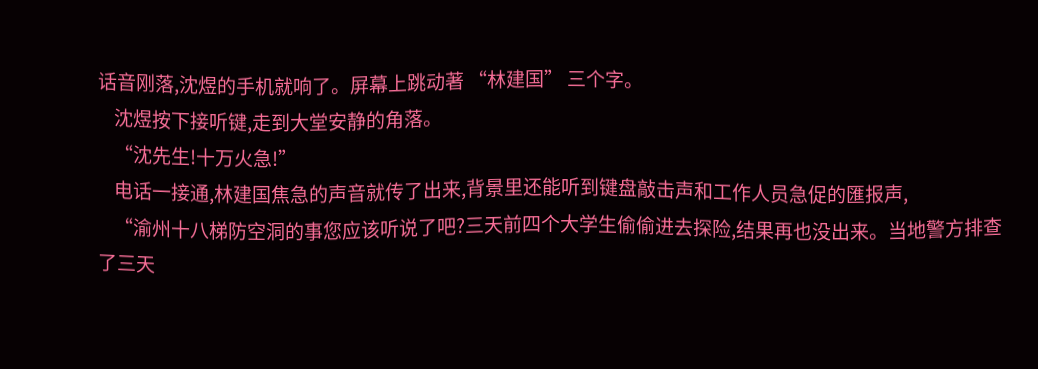话音刚落,沈煜的手机就响了。屏幕上跳动著 “林建国” 三个字。
    沈煜按下接听键,走到大堂安静的角落。
    “沈先生!十万火急!”
    电话一接通,林建国焦急的声音就传了出来,背景里还能听到键盘敲击声和工作人员急促的匯报声,
    “渝州十八梯防空洞的事您应该听说了吧?三天前四个大学生偷偷进去探险,结果再也没出来。当地警方排查了三天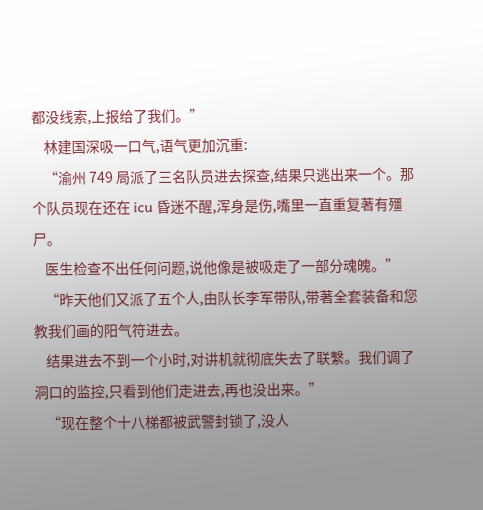都没线索,上报给了我们。”
    林建国深吸一口气,语气更加沉重:
    “渝州 749 局派了三名队员进去探查,结果只逃出来一个。那个队员现在还在 icu 昏迷不醒,浑身是伤,嘴里一直重复著有殭尸。
    医生检查不出任何问题,说他像是被吸走了一部分魂魄。”
    “昨天他们又派了五个人,由队长李军带队,带著全套装备和您教我们画的阳气符进去。
    结果进去不到一个小时,对讲机就彻底失去了联繫。我们调了洞口的监控,只看到他们走进去,再也没出来。”
    “现在整个十八梯都被武警封锁了,没人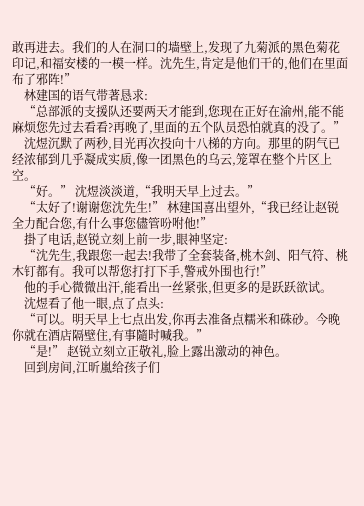敢再进去。我们的人在洞口的墙壁上,发现了九菊派的黑色菊花印记,和福安楼的一模一样。沈先生,肯定是他们干的,他们在里面布了邪阵!”
    林建国的语气带著恳求:
    “总部派的支援队还要两天才能到,您现在正好在渝州,能不能麻烦您先过去看看?再晚了,里面的五个队员恐怕就真的没了。”
    沈煜沉默了两秒,目光再次投向十八梯的方向。那里的阴气已经浓郁到几乎凝成实质,像一团黑色的乌云,笼罩在整个片区上空。
    “好。” 沈煜淡淡道,“我明天早上过去。”
    “太好了!谢谢您沈先生!” 林建国喜出望外,“我已经让赵锐全力配合您,有什么事您儘管吩咐他!”
    掛了电话,赵锐立刻上前一步,眼神坚定:
    “沈先生,我跟您一起去!我带了全套装备,桃木剑、阳气符、桃木钉都有。我可以帮您打打下手,警戒外围也行!”
    他的手心微微出汗,能看出一丝紧张,但更多的是跃跃欲试。
    沈煜看了他一眼,点了点头:
    “可以。明天早上七点出发,你再去准备点糯米和硃砂。今晚你就在酒店隔壁住,有事隨时喊我。”
    “是!” 赵锐立刻立正敬礼,脸上露出激动的神色。
    回到房间,江昕嵐给孩子们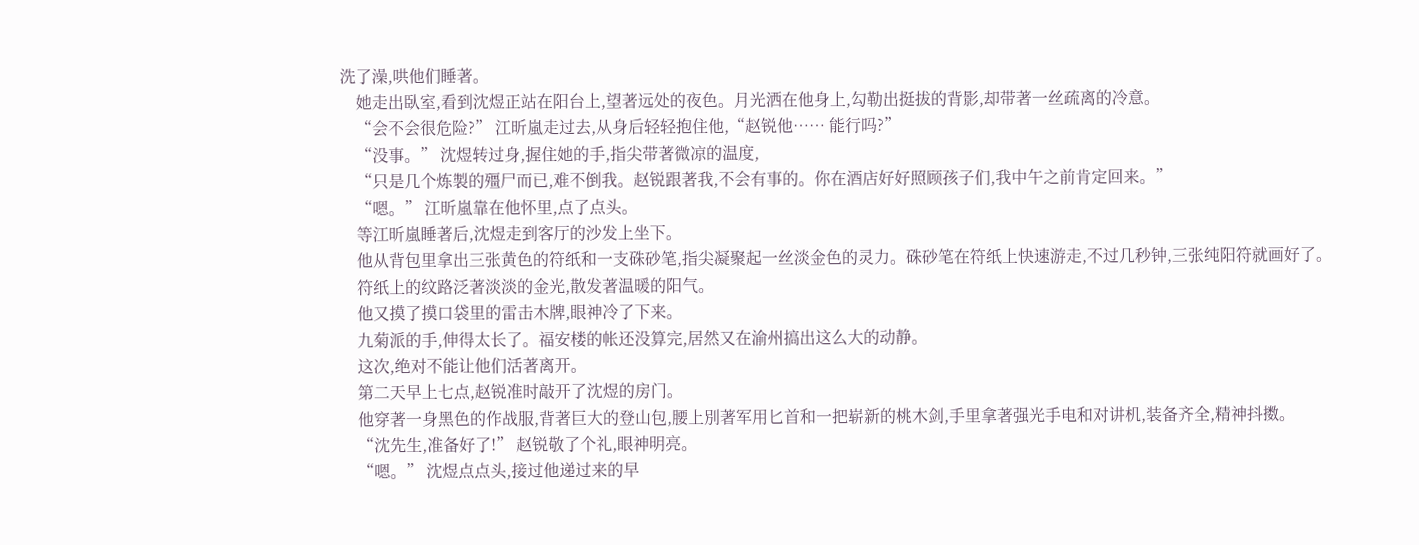洗了澡,哄他们睡著。
    她走出臥室,看到沈煜正站在阳台上,望著远处的夜色。月光洒在他身上,勾勒出挺拔的背影,却带著一丝疏离的冷意。
    “会不会很危险?” 江昕嵐走过去,从身后轻轻抱住他,“赵锐他…… 能行吗?”
    “没事。” 沈煜转过身,握住她的手,指尖带著微凉的温度,
    “只是几个炼製的殭尸而已,难不倒我。赵锐跟著我,不会有事的。你在酒店好好照顾孩子们,我中午之前肯定回来。”
    “嗯。” 江昕嵐靠在他怀里,点了点头。
    等江昕嵐睡著后,沈煜走到客厅的沙发上坐下。
    他从背包里拿出三张黄色的符纸和一支硃砂笔,指尖凝聚起一丝淡金色的灵力。硃砂笔在符纸上快速游走,不过几秒钟,三张纯阳符就画好了。
    符纸上的纹路泛著淡淡的金光,散发著温暖的阳气。
    他又摸了摸口袋里的雷击木牌,眼神冷了下来。
    九菊派的手,伸得太长了。福安楼的帐还没算完,居然又在渝州搞出这么大的动静。
    这次,绝对不能让他们活著离开。
    第二天早上七点,赵锐准时敲开了沈煜的房门。
    他穿著一身黑色的作战服,背著巨大的登山包,腰上別著军用匕首和一把崭新的桃木剑,手里拿著强光手电和对讲机,装备齐全,精神抖擞。
    “沈先生,准备好了!” 赵锐敬了个礼,眼神明亮。
    “嗯。” 沈煜点点头,接过他递过来的早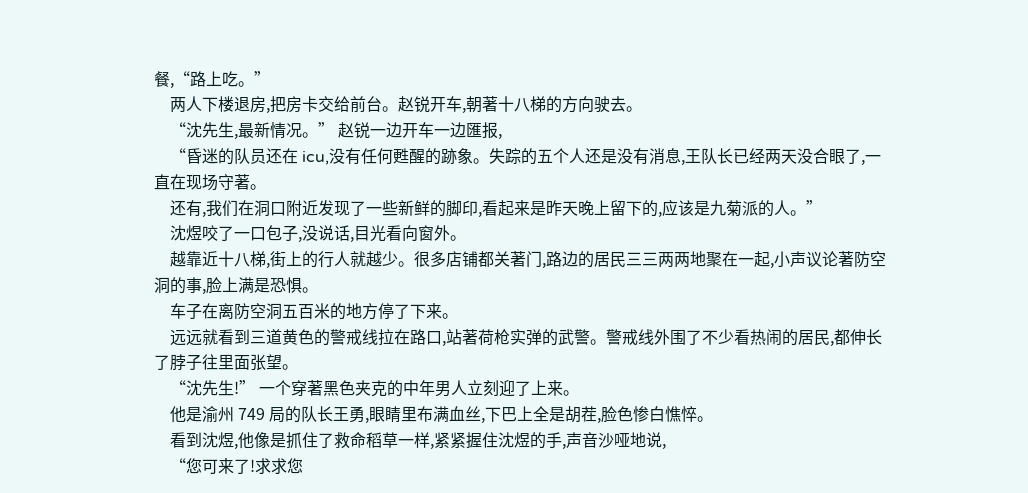餐,“路上吃。”
    两人下楼退房,把房卡交给前台。赵锐开车,朝著十八梯的方向驶去。
    “沈先生,最新情况。” 赵锐一边开车一边匯报,
    “昏迷的队员还在 icu,没有任何甦醒的跡象。失踪的五个人还是没有消息,王队长已经两天没合眼了,一直在现场守著。
    还有,我们在洞口附近发现了一些新鲜的脚印,看起来是昨天晚上留下的,应该是九菊派的人。”
    沈煜咬了一口包子,没说话,目光看向窗外。
    越靠近十八梯,街上的行人就越少。很多店铺都关著门,路边的居民三三两两地聚在一起,小声议论著防空洞的事,脸上满是恐惧。
    车子在离防空洞五百米的地方停了下来。
    远远就看到三道黄色的警戒线拉在路口,站著荷枪实弹的武警。警戒线外围了不少看热闹的居民,都伸长了脖子往里面张望。
    “沈先生!” 一个穿著黑色夹克的中年男人立刻迎了上来。
    他是渝州 749 局的队长王勇,眼睛里布满血丝,下巴上全是胡茬,脸色惨白憔悴。
    看到沈煜,他像是抓住了救命稻草一样,紧紧握住沈煜的手,声音沙哑地说,
    “您可来了!求求您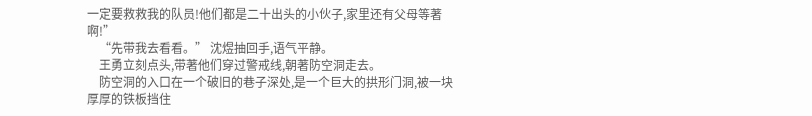一定要救救我的队员!他们都是二十出头的小伙子,家里还有父母等著啊!”
    “先带我去看看。” 沈煜抽回手,语气平静。
    王勇立刻点头,带著他们穿过警戒线,朝著防空洞走去。
    防空洞的入口在一个破旧的巷子深处,是一个巨大的拱形门洞,被一块厚厚的铁板挡住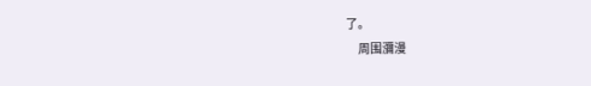了。
    周围瀰漫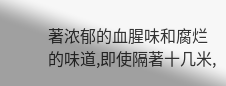著浓郁的血腥味和腐烂的味道,即使隔著十几米,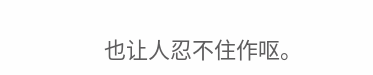也让人忍不住作呕。